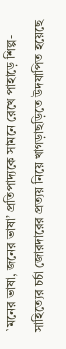`মনের ভাষা, জনের ভাষা’ প্রতিপাদ্যকে সামনে রেখে পাহাড়ে শিল্প-সাহিত্যের চর্চা জোরদারের প্রত্যয় নিয়ে খাগড়াছড়িতে উদযাপিত হয়েছে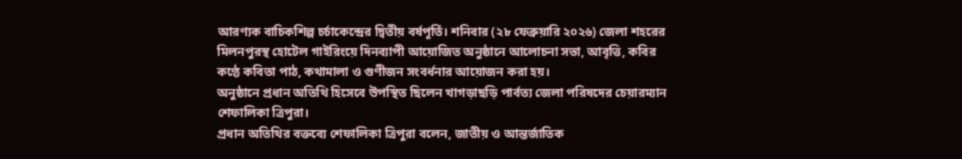আরণ্যক বাচিকশিল্প চর্চাকেন্দ্রের দ্বিতীয় বর্ষপূর্তি। শনিবার (২৮ ফেব্রুয়ারি ২০২৬) জেলা শহরের মিলনপুরস্থ হোটেল গাইরিংয়ে দিনব্যাপী আয়োজিত অনুষ্ঠানে আলোচনা সভা, আবৃত্তি, কবির কণ্ঠে কবিতা পাঠ, কথামালা ও গুণীজন সংবর্ধনার আয়োজন করা হয়।
অনুষ্ঠানে প্রধান অতিথি হিসেবে উপস্থিত ছিলেন খাগড়াছড়ি পার্বত্য জেলা পরিষদের চেয়ারম্যান শেফালিকা ত্রিপুরা।
প্রধান অতিথির বক্তব্যে শেফালিকা ত্রিপুরা বলেন, জাতীয় ও আন্তর্জাতিক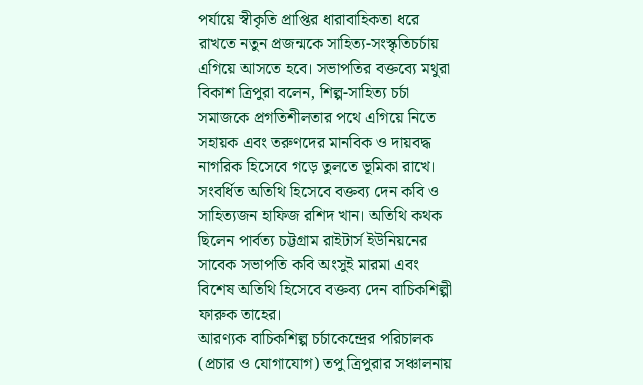পর্যায়ে স্বীকৃতি প্রাপ্তির ধারাবাহিকতা ধরে রাখতে নতুন প্রজন্মকে সাহিত্য-সংস্কৃতিচর্চায় এগিয়ে আসতে হবে। সভাপতির বক্তব্যে মথুরা বিকাশ ত্রিপুরা বলেন, শিল্প-সাহিত্য চর্চা সমাজকে প্রগতিশীলতার পথে এগিয়ে নিতে সহায়ক এবং তরুণদের মানবিক ও দায়বদ্ধ নাগরিক হিসেবে গড়ে তুলতে ভূমিকা রাখে।
সংবর্ধিত অতিথি হিসেবে বক্তব্য দেন কবি ও সাহিত্যজন হাফিজ রশিদ খান। অতিথি কথক ছিলেন পার্বত্য চট্টগ্রাম রাইটার্স ইউনিয়নের সাবেক সভাপতি কবি অংসুই মারমা এবং বিশেষ অতিথি হিসেবে বক্তব্য দেন বাচিকশিল্পী ফারুক তাহের।
আরণ্যক বাচিকশিল্প চর্চাকেন্দ্রের পরিচালক (প্রচার ও যোগাযোগ) তপু ত্রিপুরার সঞ্চালনায়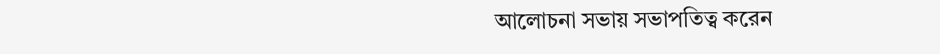আলোচনা সভায় সভাপতিত্ব করেন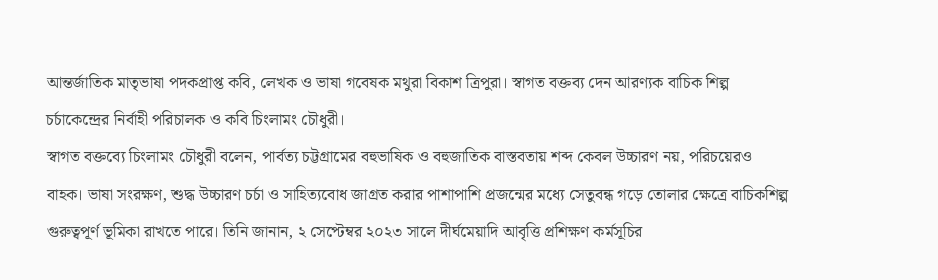আন্তর্জাতিক মাতৃভাষা পদকপ্রাপ্ত কবি, লেখক ও ভাষা গবেষক মথুরা বিকাশ ত্রিপুরা। স্বাগত বক্তব্য দেন আরণ্যক বাচিক শিল্প চর্চাকেন্দ্রের নির্বাহী পরিচালক ও কবি চিংলামং চৌধুরী।
স্বাগত বক্তব্যে চিংলামং চৌধুরী বলেন, পার্বত্য চট্টগ্রামের বহুভাষিক ও বহুজাতিক বাস্তবতায় শব্দ কেবল উচ্চারণ নয়, পরিচয়েরও বাহক। ভাষা সংরক্ষণ, শুদ্ধ উচ্চারণ চর্চা ও সাহিত্যবোধ জাগ্রত করার পাশাপাশি প্রজন্মের মধ্যে সেতুবন্ধ গড়ে তোলার ক্ষেত্রে বাচিকশিল্প গুরুত্বপূর্ণ ভূমিকা রাখতে পারে। তিনি জানান, ২ সেপ্টেম্বর ২০২৩ সালে দীর্ঘমেয়াদি আবৃত্তি প্রশিক্ষণ কর্মসূচির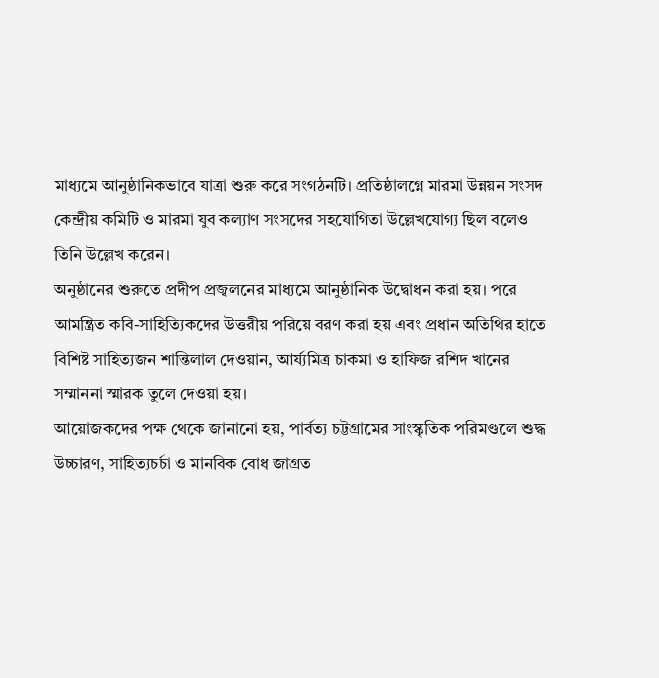মাধ্যমে আনুষ্ঠানিকভাবে যাত্রা শুরু করে সংগঠনটি। প্রতিষ্ঠালগ্নে মারমা উন্নয়ন সংসদ কেন্দ্রীয় কমিটি ও মারমা যুব কল্যাণ সংসদের সহযোগিতা উল্লেখযোগ্য ছিল বলেও তিনি উল্লেখ করেন।
অনুষ্ঠানের শুরুতে প্রদীপ প্রজ্বলনের মাধ্যমে আনুষ্ঠানিক উদ্বোধন করা হয়। পরে আমন্ত্রিত কবি-সাহিত্যিকদের উত্তরীয় পরিয়ে বরণ করা হয় এবং প্রধান অতিথির হাতে বিশিষ্ট সাহিত্যজন শান্তিলাল দেওয়ান, আর্য্যমিত্র চাকমা ও হাফিজ রশিদ খানের সম্মাননা স্মারক তুলে দেওয়া হয়।
আয়োজকদের পক্ষ থেকে জানানো হয়, পার্বত্য চট্টগ্রামের সাংস্কৃতিক পরিমণ্ডলে শুদ্ধ উচ্চারণ, সাহিত্যচর্চা ও মানবিক বোধ জাগ্রত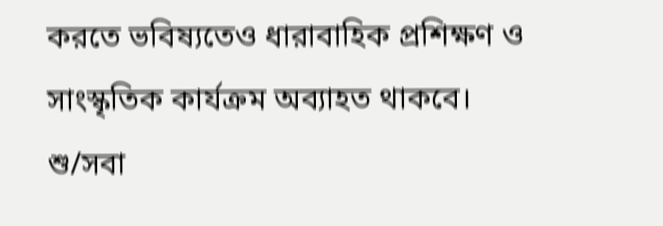করতে ভবিষ্যতেও ধারাবাহিক প্রশিক্ষণ ও সাংস্কৃতিক কার্যক্রম অব্যাহত থাকবে।
শু/সবা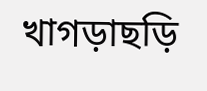খাগড়াছড়ি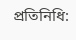প্রতিনিধি: